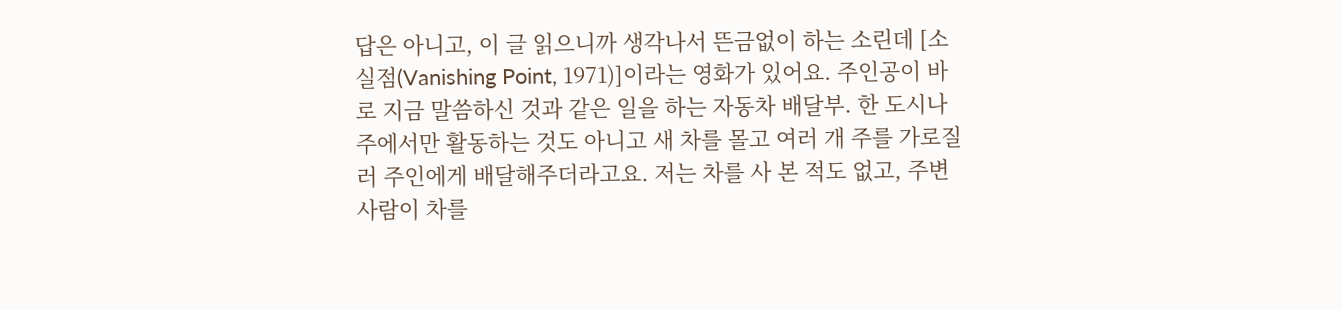답은 아니고, 이 글 읽으니까 생각나서 뜬금없이 하는 소린데 [소실점(Vanishing Point, 1971)]이라는 영화가 있어요. 주인공이 바로 지금 말씀하신 것과 같은 일을 하는 자동차 배달부. 한 도시나 주에서만 활동하는 것도 아니고 새 차를 몰고 여러 개 주를 가로질러 주인에게 배달해주더라고요. 저는 차를 사 본 적도 없고, 주변 사람이 차를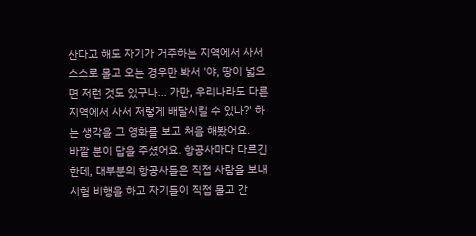산다고 해도 자기가 거주하는 지역에서 사서 스스로 몰고 오는 경우만 봐서 '야, 땅이 넓으면 저런 것도 있구나… 가만, 우리나라도 다른 지역에서 사서 저렇게 배달시킬 수 있나?' 하는 생각을 그 영화를 보고 처음 해봤어요.
바깥 분이 답을 주셨어요. 항공사마다 다르긴 한데, 대부분의 항공사들은 직접 사람을 보내 시험 비행을 하고 자기들이 직접 몰고 간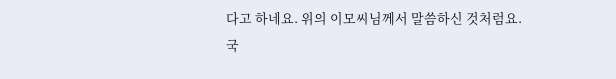다고 하네요. 위의 이모씨님께서 말씀하신 것처럼요. 국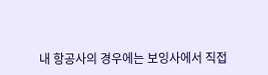내 항공사의 경우에는 보잉사에서 직접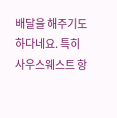배달을 해주기도 하다네요. 특히 사우스웨스트 항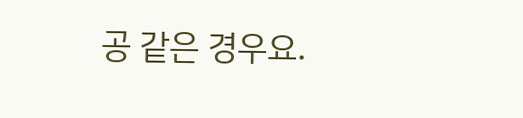공 같은 경우요.